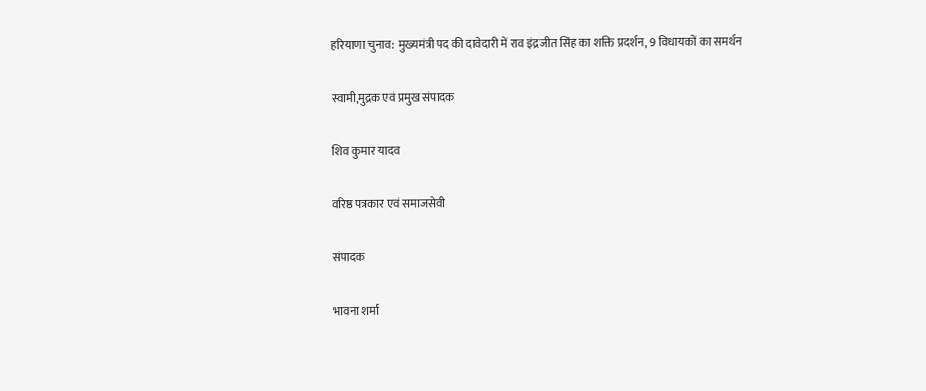हरियाणा चुनाव: मुख्यमंत्री पद की दावेदारी में राव इंद्रजीत सिंह का शक्ति प्रदर्शन, 9 विधायकों का समर्थन

स्वामी,मुद्रक एवं प्रमुख संपादक

शिव कुमार यादव

वरिष्ठ पत्रकार एवं समाजसेवी

संपादक

भावना शर्मा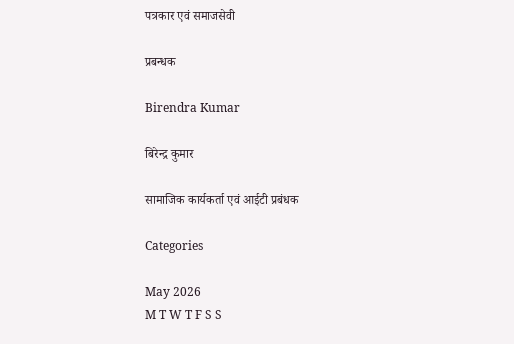पत्रकार एवं समाजसेवी

प्रबन्धक

Birendra Kumar

बिरेन्द्र कुमार

सामाजिक कार्यकर्ता एवं आईटी प्रबंधक

Categories

May 2026
M T W T F S S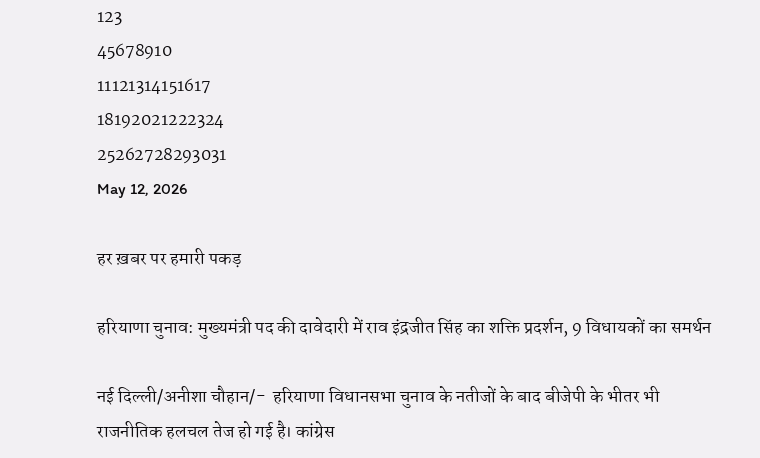123
45678910
11121314151617
18192021222324
25262728293031
May 12, 2026

हर ख़बर पर हमारी पकड़

हरियाणा चुनाव: मुख्यमंत्री पद की दावेदारी में राव इंद्रजीत सिंह का शक्ति प्रदर्शन, 9 विधायकों का समर्थन

नई दिल्ली/अनीशा चौहान/-  हरियाणा विधानसभा चुनाव के नतीजों के बाद बीजेपी के भीतर भी राजनीतिक हलचल तेज हो गई है। कांग्रेस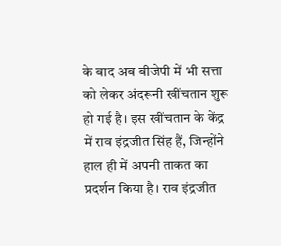के बाद अब बीजेपी में भी सत्ता को लेकर अंदरूनी खींचतान शुरू हो गई है। इस खींचतान के केंद्र में राव इंद्रजीत सिंह हैं, जिन्होंने हाल ही में अपनी ताकत का प्रदर्शन किया है। राव इंद्रजीत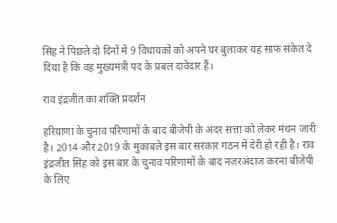सिंह ने पिछले दो दिनों में 9 विधायकों को अपने घर बुलाकर यह साफ संकेत दे दिया है कि वह मुख्यमंत्री पद के प्रबल दावेदार हैं।

राव इंद्रजीत का शक्ति प्रदर्शन

हरियाणा के चुनाव परिणामों के बाद बीजेपी के अंदर सत्ता को लेकर मंथन जारी है। 2014 और 2019 के मुकाबले इस बार सरकार गठन में देरी हो रही है। राव इंद्रजीत सिंह को इस बार के चुनाव परिणामों के बाद नज़रअंदाज करना बीजेपी के लिए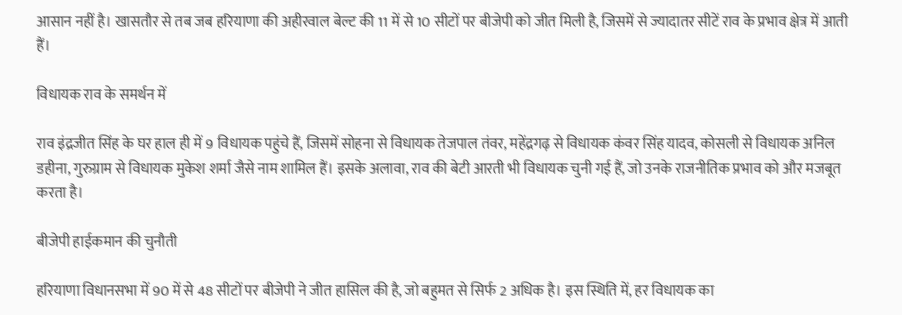आसान नहीं है। खासतौर से तब जब हरियाणा की अहीरवाल बेल्ट की 11 में से 10 सीटों पर बीजेपी को जीत मिली है, जिसमें से ज्यादातर सीटें राव के प्रभाव क्षेत्र में आती हैं।

विधायक राव के समर्थन में

राव इंद्रजीत सिंह के घर हाल ही में 9 विधायक पहुंचे हैं, जिसमें सोहना से विधायक तेजपाल तंवर, महेंद्रगढ़ से विधायक कंवर सिंह यादव, कोसली से विधायक अनिल डहीना, गुरुग्राम से विधायक मुकेश शर्मा जैसे नाम शामिल हैं। इसके अलावा, राव की बेटी आरती भी विधायक चुनी गई हैं, जो उनके राजनीतिक प्रभाव को और मजबूत करता है।

बीजेपी हाईकमान की चुनौती

हरियाणा विधानसभा में 90 में से 48 सीटों पर बीजेपी ने जीत हासिल की है, जो बहुमत से सिर्फ 2 अधिक है। इस स्थिति में, हर विधायक का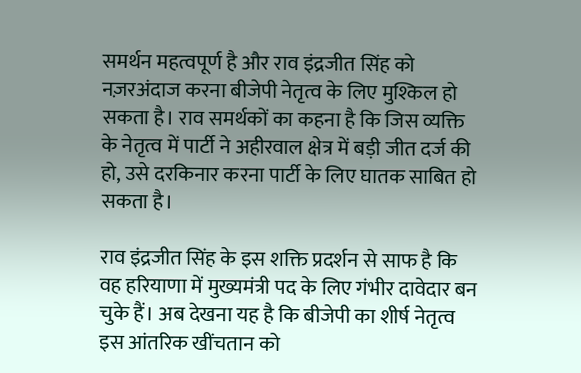समर्थन महत्वपूर्ण है और राव इंद्रजीत सिंह को नज़रअंदाज करना बीजेपी नेतृत्व के लिए मुश्किल हो सकता है। राव समर्थकों का कहना है कि जिस व्यक्ति के नेतृत्व में पार्टी ने अहीरवाल क्षेत्र में बड़ी जीत दर्ज की हो, उसे दरकिनार करना पार्टी के लिए घातक साबित हो सकता है।

राव इंद्रजीत सिंह के इस शक्ति प्रदर्शन से साफ है कि वह हरियाणा में मुख्यमंत्री पद के लिए गंभीर दावेदार बन चुके हैं। अब देखना यह है कि बीजेपी का शीर्ष नेतृत्व इस आंतरिक खींचतान को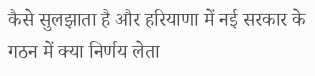कैसे सुलझाता है और हरियाणा में नई सरकार के गठन में क्या निर्णय लेता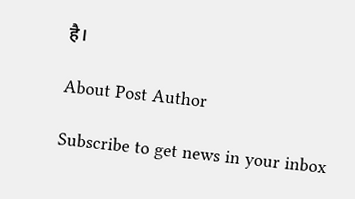है।

About Post Author

Subscribe to get news in your inbox